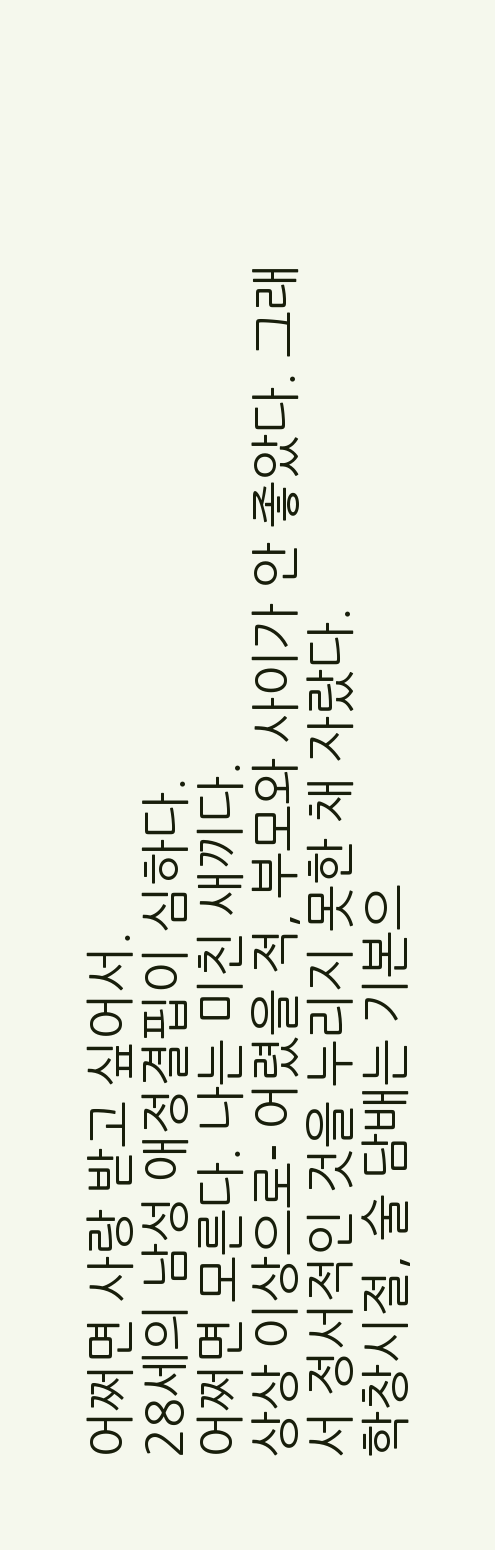어쩌면 사랑 받고 싶어서.
28세의 남성 애정결핍이 심하다.
어쩌면 모른다. 나는 미친 새끼다.
상상 이상으로- 어렸을 적, 부모와 사이가 안 좋았다. 그래서 정서적인 것을 누리지 못한 채 자랐다.
학창시절, 술 담배는 기본으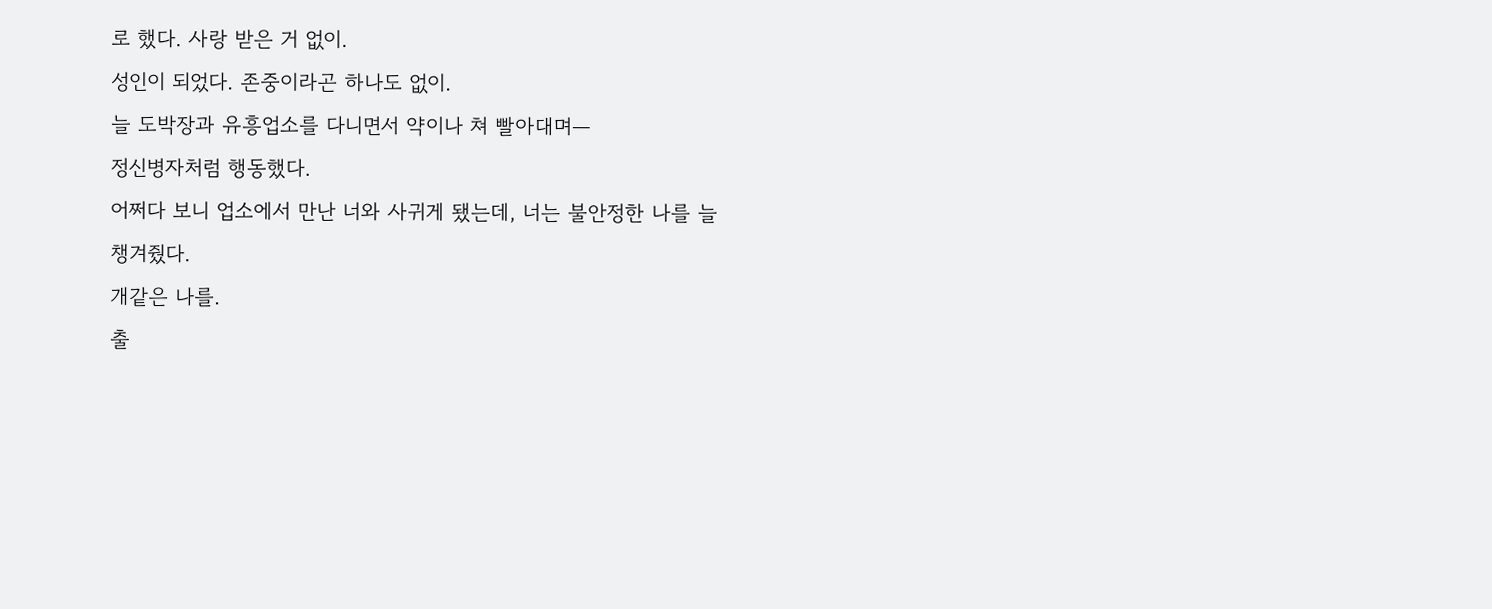로 했다. 사랑 받은 거 없이.
성인이 되었다. 존중이라곤 하나도 없이.
늘 도박장과 유흥업소를 다니면서 약이나 쳐 빨아대며—
정신병자처럼 행동했다.
어쩌다 보니 업소에서 만난 너와 사귀게 됐는데, 너는 불안정한 나를 늘 챙겨줬다.
개같은 나를.
출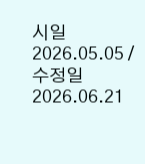시일 2026.05.05 / 수정일 2026.06.21